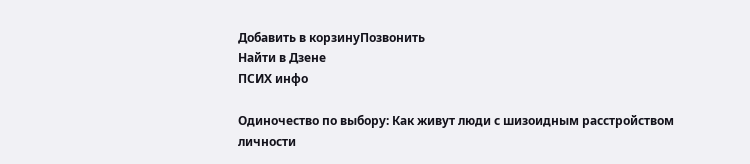Добавить в корзинуПозвонить
Найти в Дзене
ПСИХ инфо

Одиночество по выбору: Как живут люди с шизоидным расстройством личности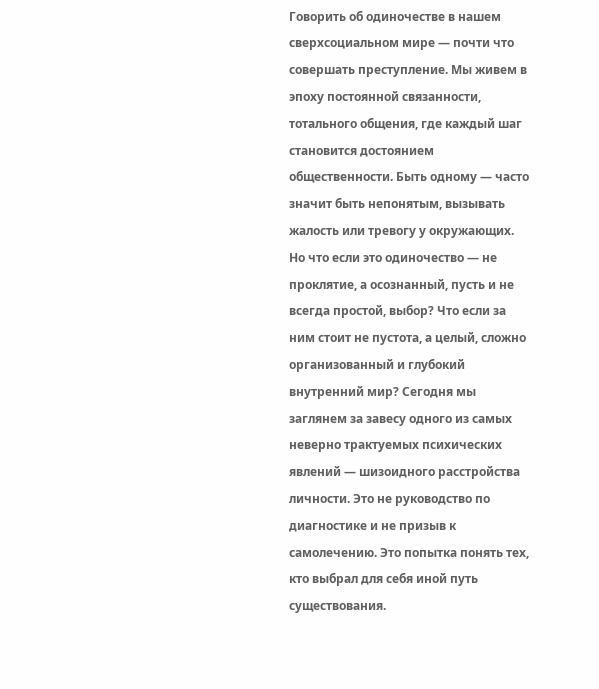Говорить об одиночестве в нашем сверхсоциальном мире — почти что совершать преступление. Мы живем в эпоху постоянной связанности, тотального общения, где каждый шаг становится достоянием общественности. Быть одному — часто значит быть непонятым, вызывать жалость или тревогу у окружающих. Но что если это одиночество — не проклятие, а осознанный, пусть и не всегда простой, выбор? Что если за ним стоит не пустота, а целый, сложно организованный и глубокий внутренний мир? Сегодня мы заглянем за завесу одного из самых неверно трактуемых психических явлений — шизоидного расстройства личности. Это не руководство по диагностике и не призыв к самолечению. Это попытка понять тех, кто выбрал для себя иной путь существования.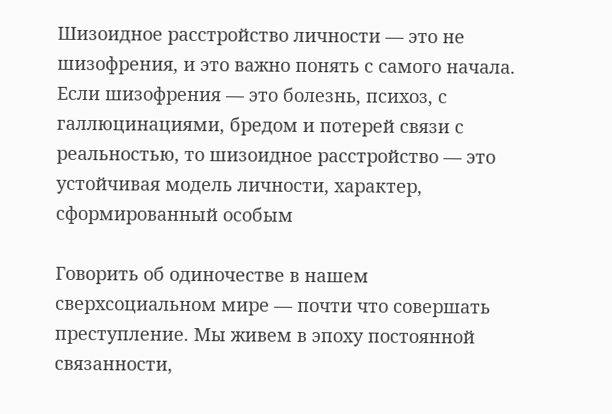Шизоидное расстройство личности — это не шизофрения, и это важно понять с самого начала. Если шизофрения — это болезнь, психоз, с галлюцинациями, бредом и потерей связи с реальностью, то шизоидное расстройство — это устойчивая модель личности, характер, сформированный особым

Говорить об одиночестве в нашем сверхсоциальном мире — почти что совершать преступление. Мы живем в эпоху постоянной связанности,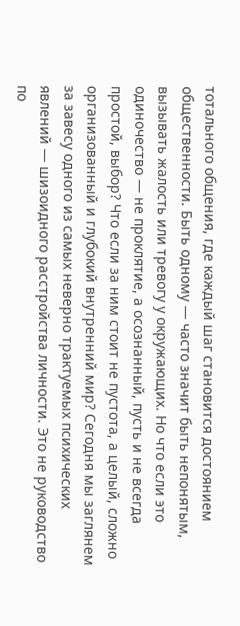тотального общения, где каждый шаг становится достоянием общественности. Быть одному — часто значит быть непонятым, вызывать жалость или тревогу у окружающих. Но что если это одиночество — не проклятие, а осознанный, пусть и не всегда простой, выбор? Что если за ним стоит не пустота, а целый, сложно организованный и глубокий внутренний мир? Сегодня мы заглянем за завесу одного из самых неверно трактуемых психических явлений — шизоидного расстройства личности. Это не руководство по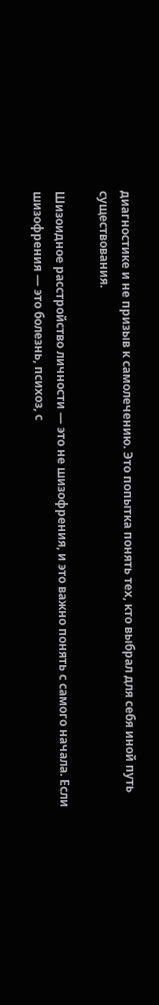диагностике и не призыв к самолечению. Это попытка понять тех, кто выбрал для себя иной путь существования.

Шизоидное расстройство личности — это не шизофрения, и это важно понять с самого начала. Если шизофрения — это болезнь, психоз, с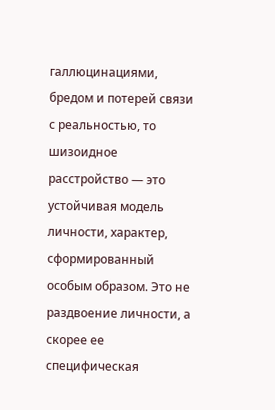галлюцинациями, бредом и потерей связи с реальностью, то шизоидное расстройство — это устойчивая модель личности, характер, сформированный особым образом. Это не раздвоение личности, а скорее ее специфическая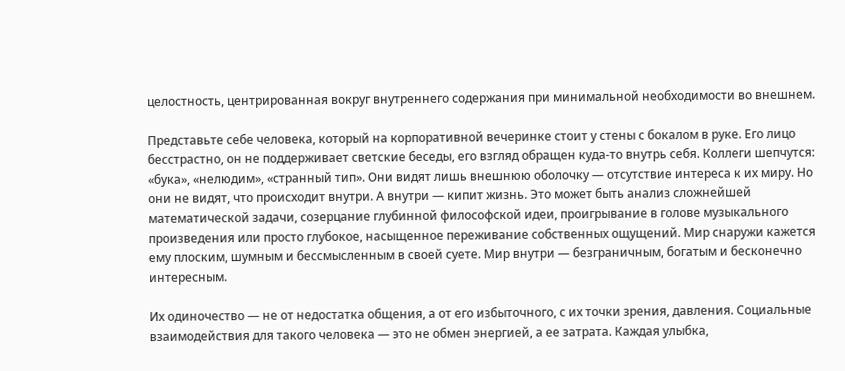целостность, центрированная вокруг внутреннего содержания при минимальной необходимости во внешнем.

Представьте себе человека, который на корпоративной вечеринке стоит у стены с бокалом в руке. Его лицо бесстрастно, он не поддерживает светские беседы, его взгляд обращен куда-то внутрь себя. Коллеги шепчутся: «бука», «нелюдим», «странный тип». Они видят лишь внешнюю оболочку — отсутствие интереса к их миру. Но они не видят, что происходит внутри. А внутри — кипит жизнь. Это может быть анализ сложнейшей математической задачи, созерцание глубинной философской идеи, проигрывание в голове музыкального произведения или просто глубокое, насыщенное переживание собственных ощущений. Мир снаружи кажется ему плоским, шумным и бессмысленным в своей суете. Мир внутри — безграничным, богатым и бесконечно интересным.

Их одиночество — не от недостатка общения, а от его избыточного, с их точки зрения, давления. Социальные взаимодействия для такого человека — это не обмен энергией, а ее затрата. Каждая улыбка,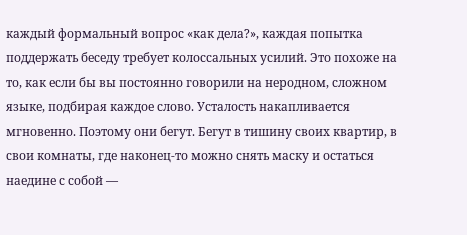каждый формальный вопрос «как дела?», каждая попытка поддержать беседу требует колоссальных усилий. Это похоже на то, как если бы вы постоянно говорили на неродном, сложном языке, подбирая каждое слово. Усталость накапливается мгновенно. Поэтому они бегут. Бегут в тишину своих квартир, в свои комнаты, где наконец-то можно снять маску и остаться наедине с собой —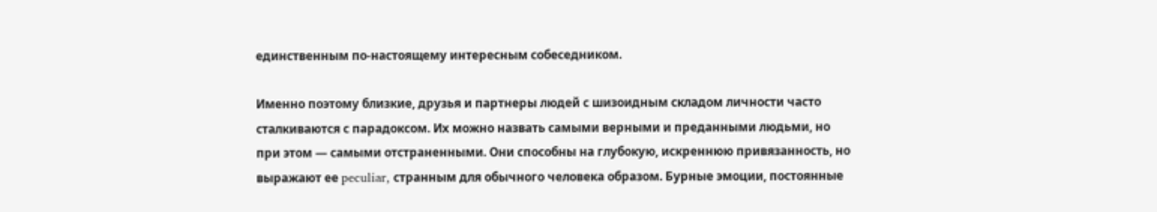единственным по-настоящему интересным собеседником.

Именно поэтому близкие, друзья и партнеры людей с шизоидным складом личности часто сталкиваются с парадоксом. Их можно назвать самыми верными и преданными людьми, но при этом — самыми отстраненными. Они способны на глубокую, искреннюю привязанность, но выражают ее peculiar, странным для обычного человека образом. Бурные эмоции, постоянные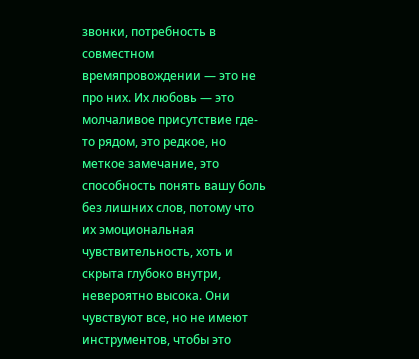звонки, потребность в совместном времяпровождении — это не про них. Их любовь — это молчаливое присутствие где-то рядом, это редкое, но меткое замечание, это способность понять вашу боль без лишних слов, потому что их эмоциональная чувствительность, хоть и скрыта глубоко внутри, невероятно высока. Они чувствуют все, но не имеют инструментов, чтобы это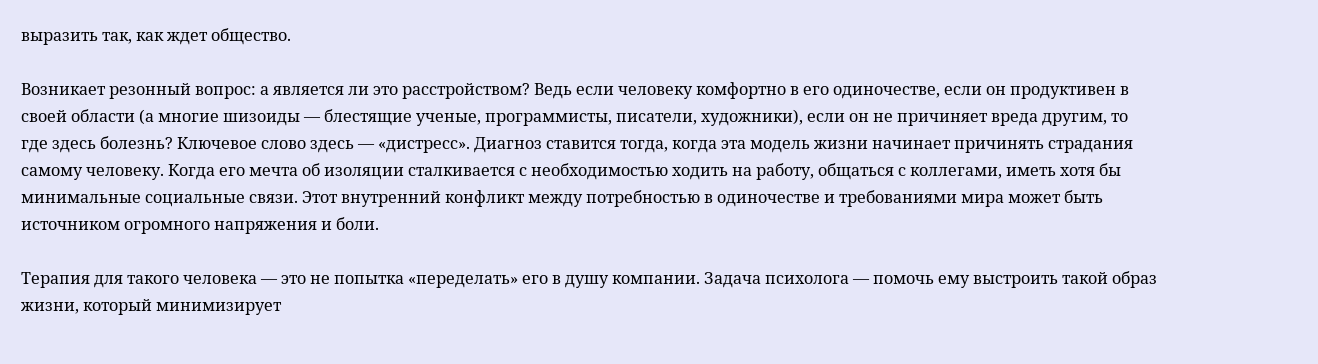выразить так, как ждет общество.

Возникает резонный вопрос: а является ли это расстройством? Ведь если человеку комфортно в его одиночестве, если он продуктивен в своей области (а многие шизоиды — блестящие ученые, программисты, писатели, художники), если он не причиняет вреда другим, то где здесь болезнь? Ключевое слово здесь — «дистресс». Диагноз ставится тогда, когда эта модель жизни начинает причинять страдания самому человеку. Когда его мечта об изоляции сталкивается с необходимостью ходить на работу, общаться с коллегами, иметь хотя бы минимальные социальные связи. Этот внутренний конфликт между потребностью в одиночестве и требованиями мира может быть источником огромного напряжения и боли.

Терапия для такого человека — это не попытка «переделать» его в душу компании. Задача психолога — помочь ему выстроить такой образ жизни, который минимизирует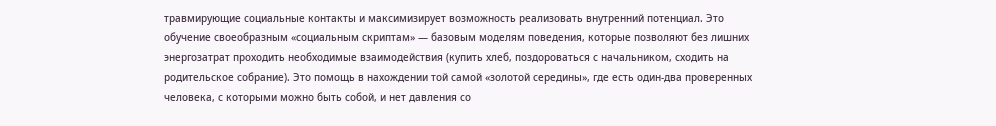травмирующие социальные контакты и максимизирует возможность реализовать внутренний потенциал. Это обучение своеобразным «социальным скриптам» — базовым моделям поведения, которые позволяют без лишних энергозатрат проходить необходимые взаимодействия (купить хлеб, поздороваться с начальником, сходить на родительское собрание). Это помощь в нахождении той самой «золотой середины», где есть один-два проверенных человека, с которыми можно быть собой, и нет давления со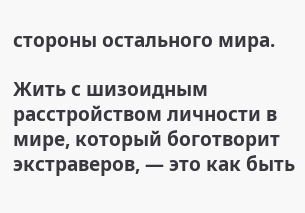стороны остального мира.

Жить с шизоидным расстройством личности в мире, который боготворит экстраверов, — это как быть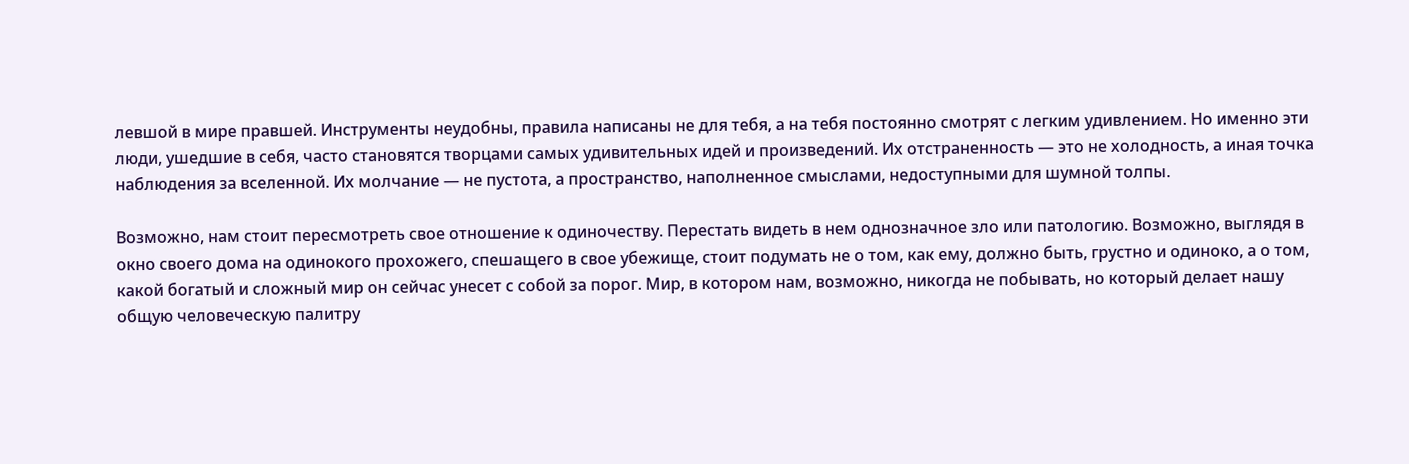левшой в мире правшей. Инструменты неудобны, правила написаны не для тебя, а на тебя постоянно смотрят с легким удивлением. Но именно эти люди, ушедшие в себя, часто становятся творцами самых удивительных идей и произведений. Их отстраненность — это не холодность, а иная точка наблюдения за вселенной. Их молчание — не пустота, а пространство, наполненное смыслами, недоступными для шумной толпы.

Возможно, нам стоит пересмотреть свое отношение к одиночеству. Перестать видеть в нем однозначное зло или патологию. Возможно, выглядя в окно своего дома на одинокого прохожего, спешащего в свое убежище, стоит подумать не о том, как ему, должно быть, грустно и одиноко, а о том, какой богатый и сложный мир он сейчас унесет с собой за порог. Мир, в котором нам, возможно, никогда не побывать, но который делает нашу общую человеческую палитру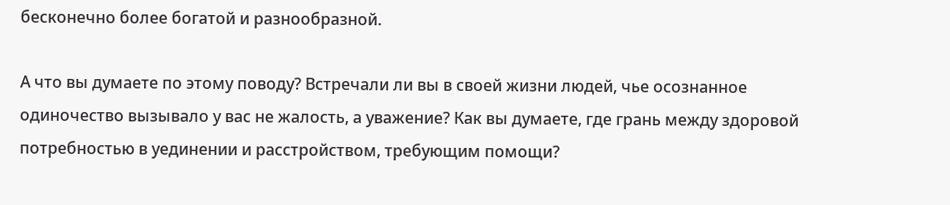бесконечно более богатой и разнообразной.

А что вы думаете по этому поводу? Встречали ли вы в своей жизни людей, чье осознанное одиночество вызывало у вас не жалость, а уважение? Как вы думаете, где грань между здоровой потребностью в уединении и расстройством, требующим помощи?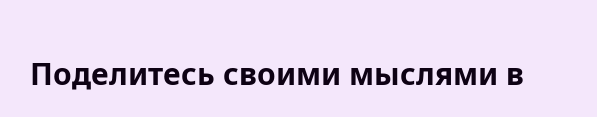Поделитесь своими мыслями в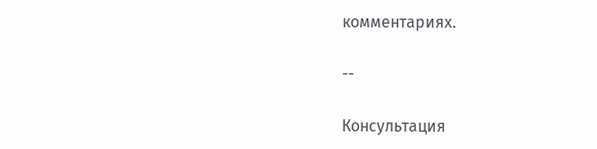комментариях.

--

Консультация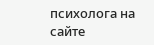психолога на сайте